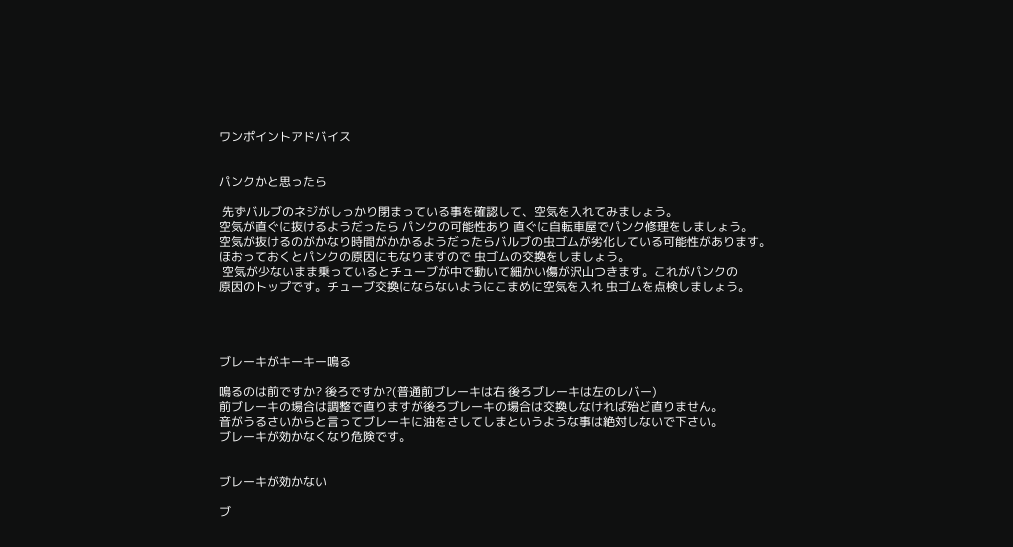ワンポイントアドバイス


パンクかと思ったら

 先ずバルブのネジがしっかり閉まっている事を確認して、空気を入れてみましょう。
空気が直ぐに抜けるようだったら パンクの可能性あり 直ぐに自転車屋でパンク修理をしましょう。
空気が抜けるのがかなり時間がかかるようだったらバルブの虫ゴムが劣化している可能性があります。
ほおっておくとパンクの原因にもなりますので 虫ゴムの交換をしましょう。
 空気が少ないまま乗っているとチューブが中で動いて細かい傷が沢山つきます。これがパンクの
原因のトップです。チューブ交換にならないようにこまめに空気を入れ 虫ゴムを点検しましょう。




ブレーキがキーキー鳴る

鳴るのは前ですか? 後ろですか?(普通前ブレーキは右 後ろブレーキは左のレバー)
前ブレーキの場合は調整で直りますが後ろブレーキの場合は交換しなければ殆ど直りません。
音がうるさいからと言ってブレーキに油をさしてしまというような事は絶対しないで下さい。
ブレーキが効かなくなり危険です。


ブレーキが効かない

ブ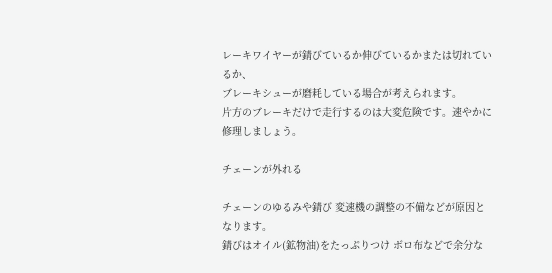レーキワイヤーが錆びているか伸びているかまたは切れているか、
ブレーキシューが磨耗している場合が考えられます。
片方のブレーキだけで走行するのは大変危険です。速やかに修理しましょう。

チェーンが外れる

チェーンのゆるみや錆び 変速機の調整の不備などが原因となります。
錆びはオイル(鉱物油)をたっぷりつけ ボロ布などで余分な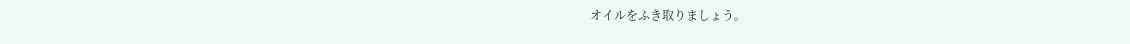オイルをふき取りましょう。